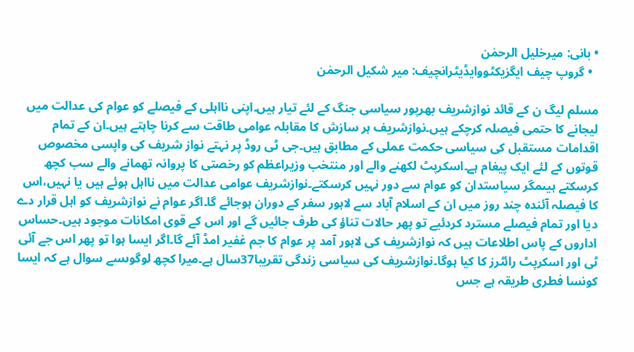• بانی: میرخلیل الرحمٰن
  • گروپ چیف ایگزیکٹووایڈیٹرانچیف: میر شکیل الرحمٰن

مسلم لیگ ن کے قائد نوازشریف بھرپور سیاسی جنگ کے لئے تیار ہیں۔اپنی نااہلی کے فیصلے کو عوام کی عدالت میں لیجانے کا حتمی فیصلہ کرچکے ہیں۔نوازشریف ہر سازش کا مقابلہ عوامی طاقت سے کرنا چاہتے ہیں۔ان کے تمام اقدامات مستقبل کی سیاسی حکمت عملی کے مطابق ہیں۔جی ٹی روڈ پر نہتے نواز شریف کی واپسی مخصوص قوتوں کے لئے ایک پیغام ہے۔اسکرپٹ لکھنے والے اور منتخب وزیراعظم کو رخصتی کا پروانہ تھمانے والے سب کچھ کرسکتے ہیںمگر سیاستدان کو عوام سے دور نہیں کرسکتے۔نوازشریف عوامی عدالت میں نااہل ہوئے ہیں یا نہیں،اس کا فیصلہ آئندہ چند روز میں ان کے اسلام آباد سے لاہور سفر کے دوران ہوجائے گا۔اگر عوام نے نوازشریف کو اہل قرار دے دیا اور تمام فیصلے مسترد کردئیے تو پھر حالات تناؤ کی طرف جائیں گے اور اس کے قوی امکانات موجود ہیں۔حساس اداروں کے پاس اطلاعات ہیں کہ نوازشریف کی لاہور آمد پر عوام کا جم غفیر امڈ آئے گا۔اگر ایسا ہوا تو پھر اس جے آئی ٹی اور اسکرپٹ رائٹرز کا کیا ہوگا۔نوازشریف کی سیاسی زندگی تقریبا37سال ہے۔میرا کچھ لوگوںسے سوال ہے کہ ایسا کونسا فطری طریقہ ہے جس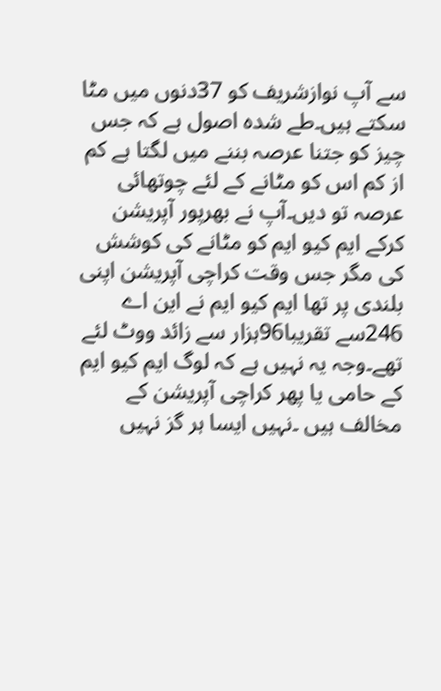سے آپ نوازشریف کو 37دنوں میں مٹا سکتے ہیں۔طے شدہ اصول ہے کہ جس چیز کو جتنا عرصہ بننے میں لگتا ہے کم از کم اس کو مٹانے کے لئے چوتھائی عرصہ تو دیں۔آپ نے بھرپور آپریشن کرکے ایم کیو ایم کو مٹانے کی کوشش کی مگر جس وقت کراچی آپریشن اپنی بلندی پر تھا ایم کیو ایم نے این اے 246سے تقریبا96ہزار سے زائد ووٹ لئے تھے۔وجہ یہ نہیں ہے کہ لوگ ایم کیو ایم کے حامی یا پھر کراچی آپریشن کے مخالف ہیں ۔نہیں ایسا ہر گز نہیں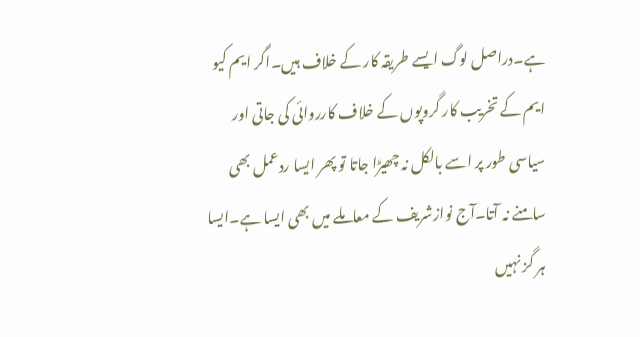ہے۔دراصل لوگ ایسے طریقہ کار کے خلاف ہیں۔اگر ایم کیو ایم کے تخریب کار گروپوں کے خلاف کارروائی کی جاتی اور سیاسی طور پر اسے بالکل نہ چھیڑا جاتا تو پھر ایسا ردعمل بھی سامنے نہ آتا۔آج نوازشریف کے معاملے میں بھی ایسا ہے۔ایسا ہر گز نہیں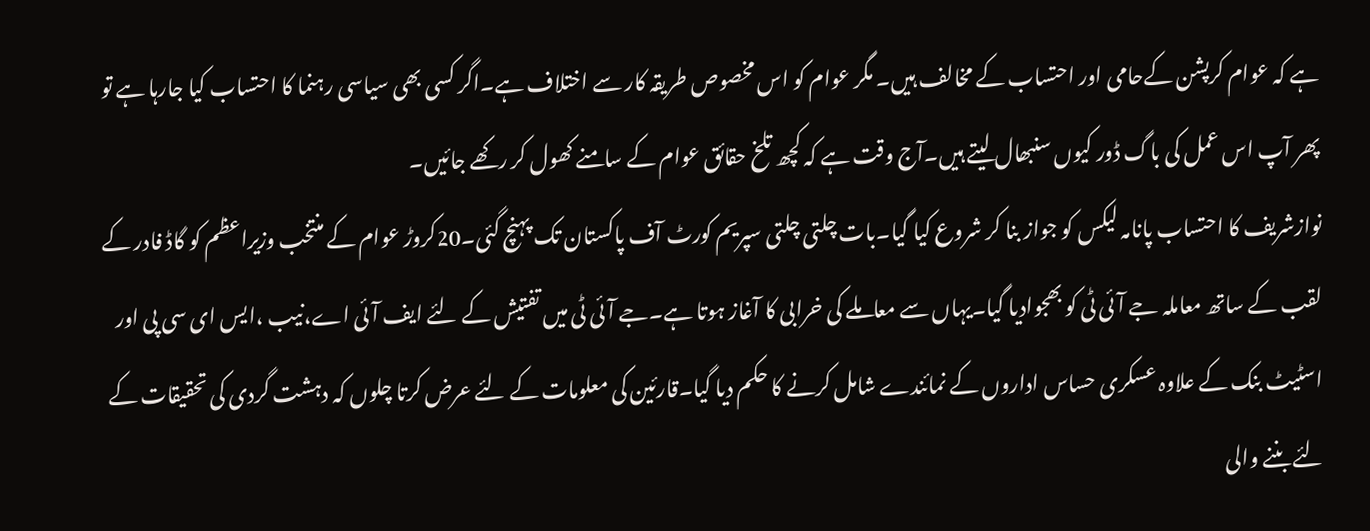ہے کہ عوام کرپشن کےحامی اور احتساب کے مخالف ہیں۔ مگر عوام کو اس مخصوص طریقہ کار سے اختلاف ہے۔اگر کسی بھی سیاسی رہنما کا احتساب کیا جارہا ہے تو پھر آپ اس عمل کی باگ ڈور کیوں سنبھال لیتے ہیں۔آج وقت ہے کہ کچھ تلخ حقائق عوام کے سامنے کھول کر رکھے جائیں۔
نوازشریف کا احتساب پانامہ لیکس کو جواز بنا کر شروع کیا گیا۔بات چلتی چلتی سپریم کورٹ آف پاکستان تک پہنچ گئی۔20کروڑ عوام کے منتخب وزیراعظم کو گاڈ فادر کے لقب کے ساتھ معاملہ جے آئی ٹی کو بھجوادیا گیا۔یہاں سے معاملے کی خرابی کا آغاز ہوتا ہے۔جے آئی ٹی میں تفتیش کے لئے ایف آئی اے،نیب ،ایس ای سی پی اور اسٹیٹ بنک کے علاوہ عسکری حساس اداروں کے نمائندے شامل کرنے کا حکم دیا گیا۔قارئین کی معلومات کے لئے عرض کرتا چلوں کہ دہشت گردی کی تحقیقات کے لئے بننے والی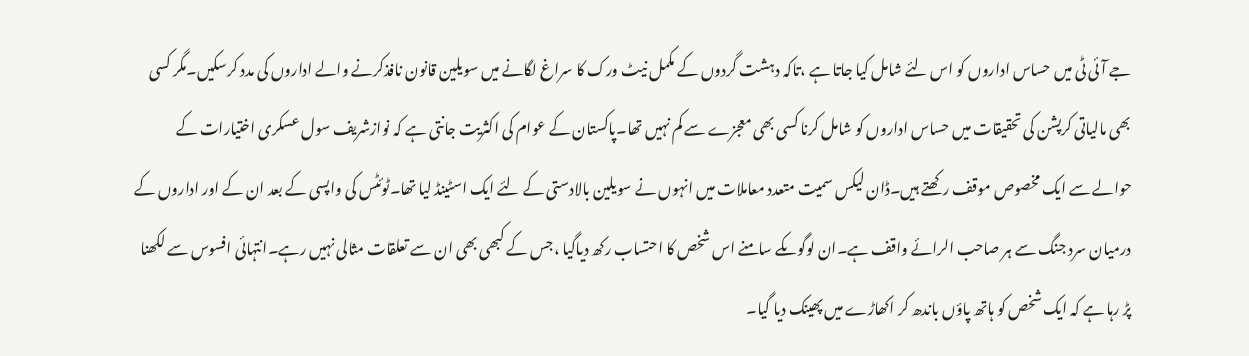جے آئی ٹی میں حساس اداروں کو اس لئے شامل کیا جاتا ہے ،تاکہ دہشت گردوں کے مکمل نیٹ ورک کا سراغ لگانے میں سویلین قانون نافذکرنے والے اداروں کی مدد کرسکیں۔مگر کسی بھی مالیاتی کرپشن کی تحقیقات میں حساس اداروں کو شامل کرنا کسی بھی معجزے سے کم نہیں تھا۔پاکستان کے عوام کی اکثریت جانتی ہے کہ نوازشریف سول عسکری اختیارات کے حوالے سے ایک مخصوص موقف رکھتے ہیں۔ڈان لیکس سمیت متعدد معاملات میں انہوں نے سویلین بالادستی کے لئے ایک اسٹینڈ لیا تھا۔ٹوئٹس کی واپسی کے بعد ان کے اور اداروں کے درمیان سرد جنگ سے ہر صاحب الرائے واقف ہے۔ان لوگوںکے سامنے اس شخص کا احتساب رکھ دیاگیا ،جس کے کبھی بھی ان سے تعلقات مثالی نہیں رہے۔انتہائی افسوس سے لکھنا پڑ رہا ہے کہ ایک شخص کو ہاتھ پاؤں باندھ کر اکھاڑے میں پھینک دیا گیا۔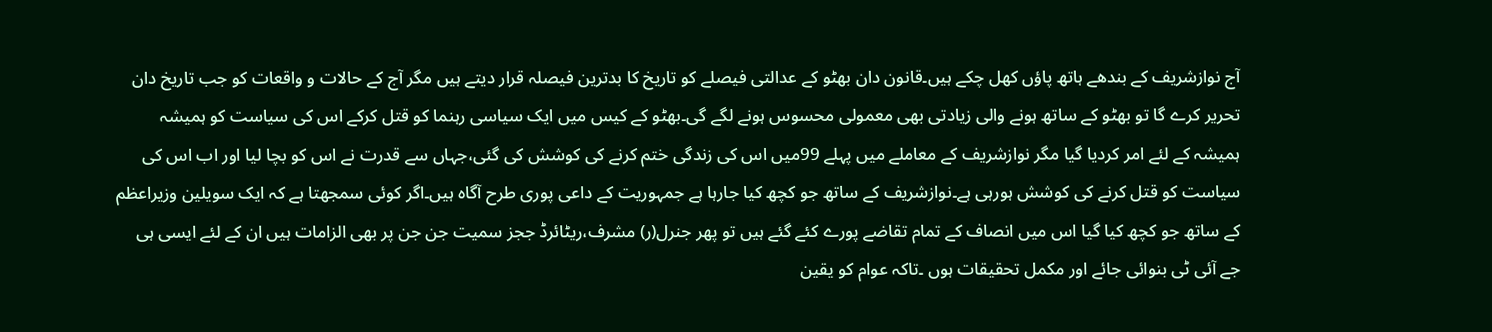آج نوازشریف کے بندھے ہاتھ پاؤں کھل چکے ہیں۔قانون دان بھٹو کے عدالتی فیصلے کو تاریخ کا بدترین فیصلہ قرار دیتے ہیں مگر آج کے حالات و واقعات کو جب تاریخ دان تحریر کرے گا تو بھٹو کے ساتھ ہونے والی زیادتی بھی معمولی محسوس ہونے لگے گی۔بھٹو کے کیس میں ایک سیاسی رہنما کو قتل کرکے اس کی سیاست کو ہمیشہ ہمیشہ کے لئے امر کردیا گیا مگر نوازشریف کے معاملے میں پہلے 99میں اس کی زندگی ختم کرنے کی کوشش کی گئی،جہاں سے قدرت نے اس کو بچا لیا اور اب اس کی سیاست کو قتل کرنے کی کوشش ہورہی ہے۔نوازشریف کے ساتھ جو کچھ کیا جارہا ہے جمہوریت کے داعی پوری طرح آگاہ ہیں۔اگر کوئی سمجھتا ہے کہ ایک سویلین وزیراعظم کے ساتھ جو کچھ کیا گیا اس میں انصاف کے تمام تقاضے پورے کئے گئے ہیں تو پھر جنرل(ر) مشرف،ریٹائرڈ ججز سمیت جن جن پر بھی الزامات ہیں ان کے لئے ایسی ہی جے آئی ٹی بنوائی جائے اور مکمل تحقیقات ہوں ۔تاکہ عوام کو یقین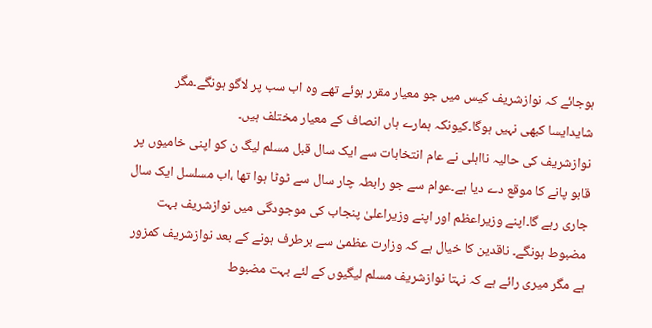ہوجائے کہ نوازشریف کیس میں جو معیار مقرر ہوئے تھے وہ اب سب پر لاگو ہونگے۔مگر شایدایسا کبھی نہیں ہوگا۔کیونکہ ہمارے ہاں انصاف کے معیار مختلف ہیں۔
نوازشریف کی حالیہ نااہلی نے عام انتخابات سے ایک سال قبل مسلم لیگ ن کو اپنی خامیوں پر قابو پانے کا موقع دے دیا ہے۔عوام سے جو رابطہ چار سال سے ٹوٹا ہوا تھا ،اب مسلسل ایک سال جاری رہے گا۔اپنے وزیراعظم اور اپنے وزیراعلیٰ پنجاب کی موجودگی میں نوازشریف بہت مضبوط ہونگے۔ ناقدین کا خیال ہے کہ وزارت عظمیٰ سے برطرف ہونے کے بعد نوازشریف کمزور ہے مگر میری رائے ہے کہ نہتا نوازشریف مسلم لیگیوں کے لئے بہت مضبوط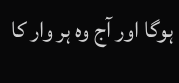ہوگا اور آج وہ ہر وار کا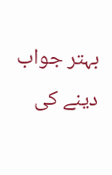بہتر جواب دینے کی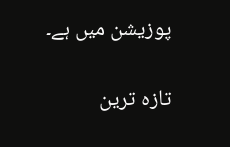پوزیشن میں ہے۔

تازہ ترین